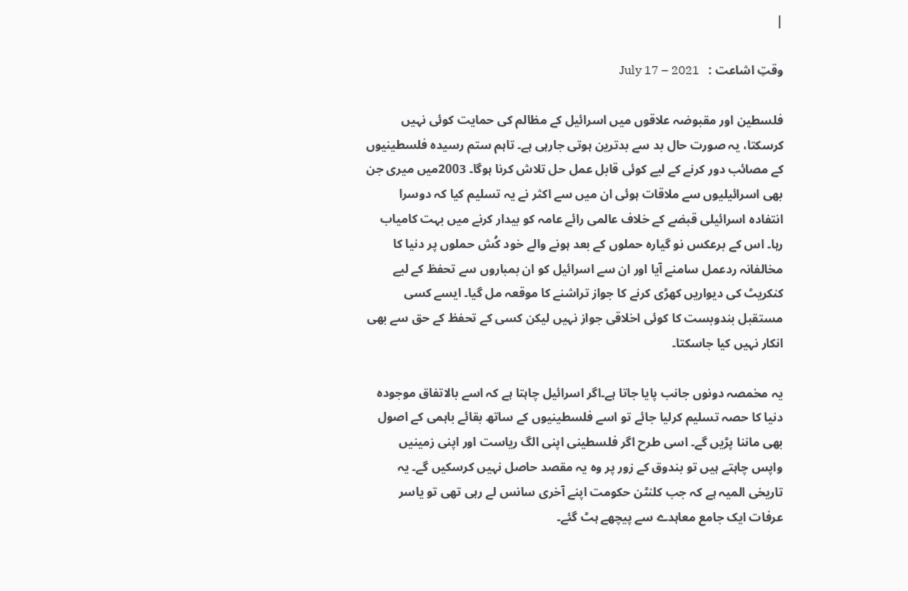|

وقتِ اشاعت :   July 17 – 2021

فلسطین اور مقبوضہ علاقوں میں اسرائیل کے مظالم کی حمایت کوئی نہیں کرسکتا، یہ صورت حال بد سے بدترین ہوتی جارہی ہے۔ تاہم ستم رسیدہ فلسطینیوں کے مصائب دور کرنے کے لیے کوئی قابل عمل حل تلاش کرنا ہوگا۔ 2003میں میری جن بھی اسرائیلیوں سے ملاقات ہوئی ان میں سے اکثر نے یہ تسلیم کیا کہ دوسرا انتفادہ اسرائیلی قبضے کے خلاف عالمی رائے عامہ کو بیدار کرنے میں بہت کامیاب رہا۔ اس کے برعکس نو گیارہ حملوں کے بعد ہونے والے خود کُش حملوں پر دنیا کا مخالفانہ ردعمل سامنے آیا اور ان سے اسرائیل کو ان بمباروں سے تحفظ کے لیے کنکریٹ کی دیواریں کھڑی کرنے کا جواز تراشنے کا موقعہ مل گیا۔ ایسے کسی مستقبل بندوبست کا کوئی اخلاقی جواز نہیں لیکن کسی کے تحفظ کے حق سے بھی انکار نہیں کیا جاسکتا۔

یہ مخمصہ دونوں جانب پایا جاتا ہے۔اگر اسرائیل چاہتا ہے کہ اسے بالاتفاق موجودہ دنیا کا حصہ تسلیم کرلیا جائے تو اسے فلسطینیوں کے ساتھ بقائے باہمی کے اصول بھی ماننا پڑیں گے۔ اسی طرح اگر فلسطینی اپنی الگ ریاست اور اپنی زمینیں واپس چاہتے ہیں تو بندوق کے زور پر وہ یہ مقصد حاصل نہیں کرسکیں گے۔ یہ تاریخی المیہ ہے کہ جب کلنٹن حکومت اپنے آخری سانس لے رہی تھی تو یاسر عرفات ایک جامع معاہدے سے پیچھے ہٹ گئے۔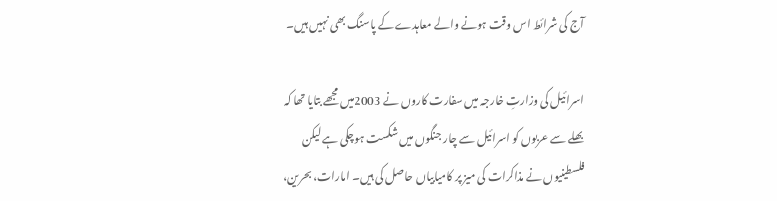آج کی شرائط اس وقت ہونے والے معاہدے کے پاسنگ بھی نہیں ہیں۔

اسرائیل کی وزارتِ خارجہ میں سفارت کاروں نے 2003میں مجھے بتایا تھا کہ بھلے سے عربوں کو اسرائیل سے چار جنگوں میں شکست ہوچکی ہے لیکن فلسطینیوں نے مذاکرات کی میز پر کامیابیاں حاصل کی ہیں۔ امارات، بحرین،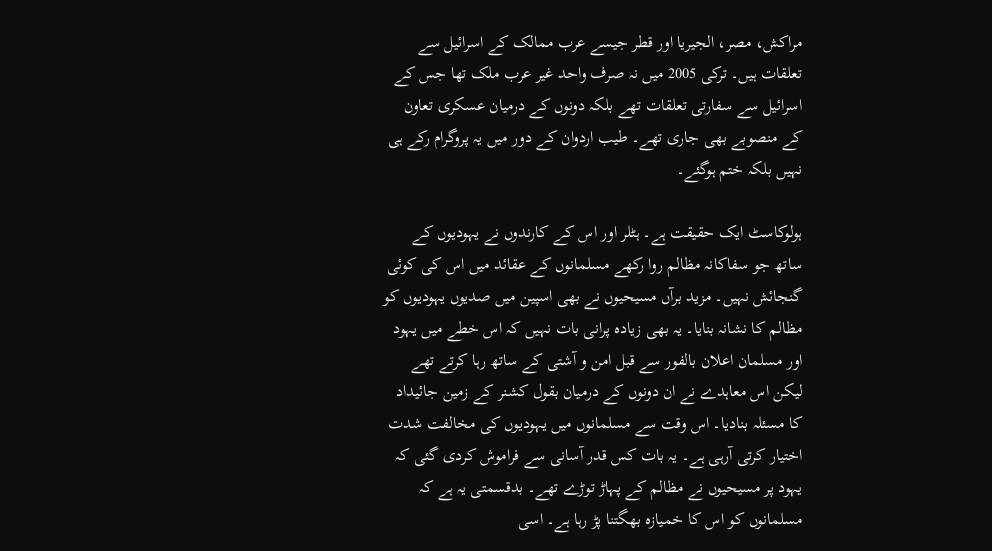مراکش، مصر، الجیریا اور قطر جیسے عرب ممالک کے اسرائیل سے تعلقات ہیں۔ ترکی 2005 میں نہ صرف واحد غیر عرب ملک تھا جس کے اسرائیل سے سفارتی تعلقات تھے بلکہ دونوں کے درمیان عسکری تعاون کے منصوبے بھی جاری تھے۔ طیب اردوان کے دور میں یہ پروگرام رکے ہی نہیں بلکہ ختم ہوگئے۔

ہولوکاسٹ ایک حقیقت ہے۔ ہٹلر اور اس کے کارندوں نے یہودیوں کے ساتھ جو سفاکانہ مظالم روا رکھے مسلمانوں کے عقائد میں اس کی کوئی گنجائش نہیں۔ مزید برآں مسیحیوں نے بھی اسپین میں صدیوں یہودیوں کو مظالم کا نشانہ بنایا۔ یہ بھی زیادہ پرانی بات نہیں کہ اس خطے میں یہود اور مسلمان اعلان بالفور سے قبل امن و آشتی کے ساتھ رہا کرتے تھے لیکن اس معاہدے نے ان دونوں کے درمیان بقول کشنر کے زمین جائیداد کا مسئلہ بنادیا۔ اس وقت سے مسلمانوں میں یہودیوں کی مخالفت شدت اختیار کرتی آرہی ہے۔ یہ بات کس قدر آسانی سے فراموش کردی گئی کہ یہود پر مسیحیوں نے مظالم کے پہاڑ توڑے تھے۔ بدقسمتی یہ ہے کہ مسلمانوں کو اس کا خمیازہ بھگتنا پڑ رہا ہے۔ اسی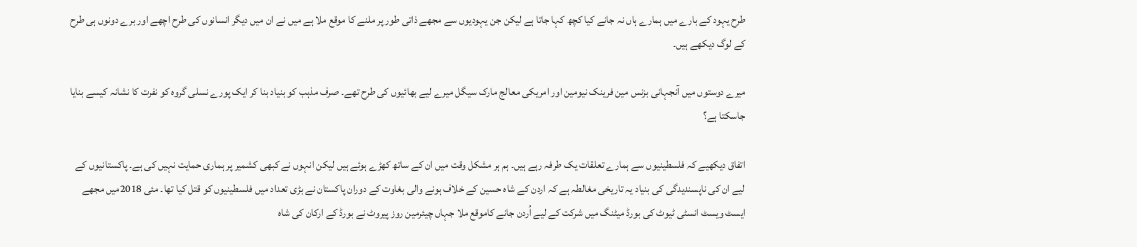طرح یہود کے بارے میں ہمارے ہاں نہ جانے کیا کچھ کہا جاتا ہے لیکن جن یہودیوں سے مجھے ذاتی طور پر ملنے کا موقع ملا ہے میں نے ان میں دیگر انسانوں کی طرح اچھے اور برے دونوں ہی طرح کے لوگ دیکھے ہیں۔

میرے دوستوں میں آنجہانی بزنس مین فرینک نیومین اور امریکی معالج مارک سیگل میرے لیے بھائیوں کی طرح تھے۔ صرف مذہب کو بنیاد بنا کر ایک پورے نسلی گروہ کو نفرت کا نشانہ کیسے بنایا جاسکتا ہے؟

اتفاق دیکھیے کہ فلسطینیوں سے ہمارے تعلقات یک طرفہ رہے ہیں۔ ہم ہر مشکل وقت میں ان کے ساتھ کھڑے ہوئے ہیں لیکن انہوں نے کبھی کشمیر پر ہماری حمایت نہیں کی ہے۔ پاکستانیوں کے لیے ان کی ناپسندیدگی کی بنیاد یہ تاریخی مغالطہ ہے کہ اردن کے شاہ حسین کے خلاف ہونے والی بغاوت کے دوران پاکستان نے بڑی تعداد میں فلسطینیوں کو قتل کیا تھا۔ مئی 2018میں مجھے ایسٹ ویسٹ انسٹی ٹیوٹ کی بورڈ میٹنگ میں شرکت کے لیے اُردن جانے کاموقع ملا جہاں چیئرمین روز پیروٹ نے بورڈ کے ارکان کی شاہ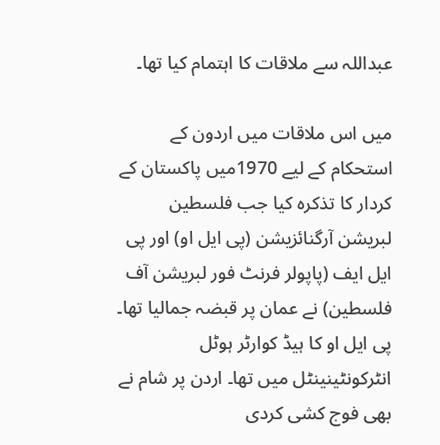عبداللہ سے ملاقات کا اہتمام کیا تھا۔

میں اس ملاقات میں اردون کے استحکام کے لیے 1970میں پاکستان کے کردار کا تذکرہ کیا جب فلسطین لبریشن آرگنائزیشن (پی ایل او) اور پی ایل ایف (پاپولر فرنٹ فور لبریشن آف فلسطین) نے عمان پر قبضہ جمالیا تھا۔ پی ایل او کا ہیڈ کوارٹر ہوٹل انٹرکونٹینینٹل میں تھا۔ اردن پر شام نے بھی فوج کشی کردی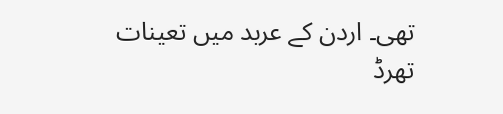تھی۔ اردن کے عربد میں تعینات تھرڈ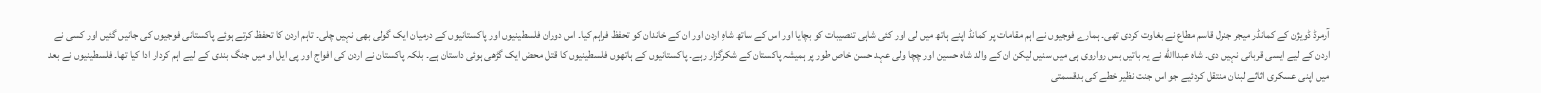آرمرڈ ڈویژن کے کمانڈر میجر جنرل قاسم مطاع نے بغاوت کردی تھی۔ ہمارے فوجیوں نے اہم مقامات پر کمانڈ اپنے ہاتھ میں لی اور کئی شاہی تنصیبات کو بچایا اور اس کے ساتھ شاہِ اردن اور ان کے خاندان کو تحفظ فراہم کیا۔ اس دوران فلسطینیوں اور پاکستانیوں کے درمیان ایک گولی بھی نہیں چلی۔ تاہم اردن کا تحفظ کرتے ہوئے پاکستانی فوجیوں کی جانیں گئیں اور کسی نے اردن کے لیے ایسی قربانی نہیں دی۔ شاہ عبداالله نے یہ باتیں بس رواروی ہی میں سنیں لیکن ان کے والد شاہ حسین اور چچا ولی عہد حسن خاص طور پر ہمیشہ پاکستان کے شکرگزار رہے۔ پاکستانیوں کے ہاتھوں فلسطینیوں کا قتل محض ایک گڑھی ہوئی داستان ہے۔ بلکہ پاکستان نے اردن کی افواج اور پی ایل او میں جنگ بندی کے لیے اہم کردار ادا کیا تھا۔ فلسطینیوں نے بعد میں اپنی عسکری اثاثے لبنان منتقل کردئیے جو اس جنت نظیر خطے کی بدقسمتی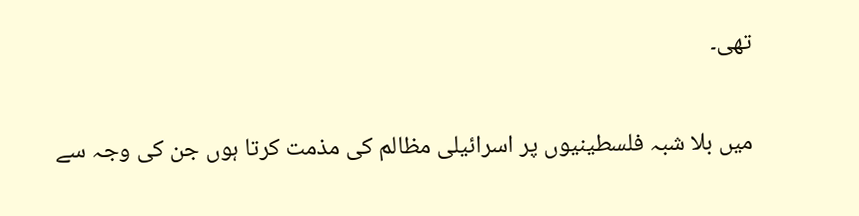تھی۔

میں بلا شبہ فلسطینیوں پر اسرائیلی مظالم کی مذمت کرتا ہوں جن کی وجہ سے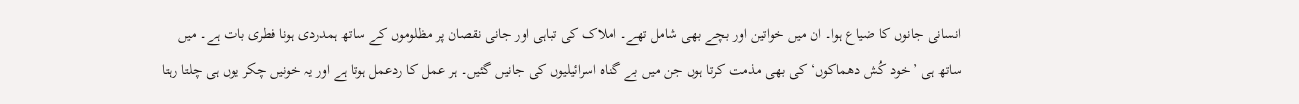انسانی جانوں کا ضیاع ہوا۔ ان میں خواتین اور بچے بھی شامل تھے۔ املاک کی تباہی اور جانی نقصان پر مظلوموں کے ساتھ ہمدردی ہونا فطری بات ہے۔ میں ساتھ ہی ’خود کُش دھماکوں‘ کی بھی مذمت کرتا ہوں جن میں بے گناہ اسرائیلیوں کی جانیں گئیں۔ ہر عمل کا ردعمل ہوتا ہے اور یہ خونیں چکر یوں ہی چلتا رہتا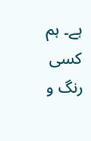ہے۔ ہم کسی رنگ و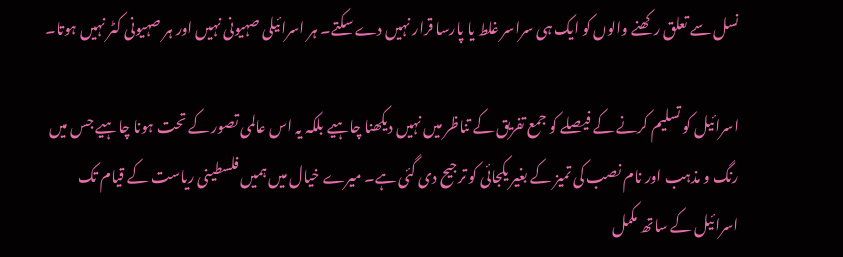نسل سے تعلق رکھنے والوں کو ایک ہی سراسر غلط یا پارسا قرار نہیں دے سکتے۔ ہر اسرائیلی صہیونی نہیں اور ہر صہیونی کٹر نہیں ہوتا۔

اسرائیل کو تسلیم کرنے کے فیصلے کو جمع تفریق کے تناظر میں نہیں دیکھنا چاہیے بلکہ یہ اس عالمی تصور کے تحت ہونا چاہیے جس میں رنگ و مذہب اور نام نصب کی تمیز کے بغیر یکجائی کو ترجیح دی گئی ہے۔ میرے خیال میں ہمیں فلسطینی ریاست کے قیام تک اسرائیل کے ساتھ مکمل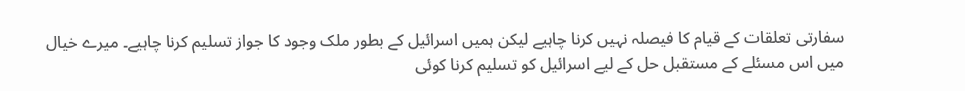سفارتی تعلقات کے قیام کا فیصلہ نہیں کرنا چاہیے لیکن ہمیں اسرائیل کے بطور ملک وجود کا جواز تسلیم کرنا چاہیے۔ میرے خیال میں اس مسئلے کے مستقبل حل کے لیے اسرائیل کو تسلیم کرنا کوئی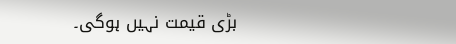بڑی قیمت نہیں ہوگی۔